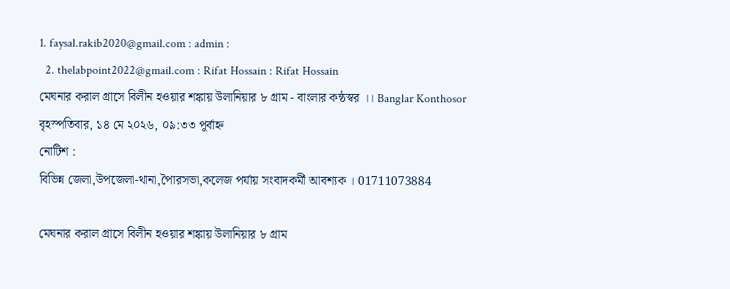1. faysal.rakib2020@gmail.com : admin :
  2. thelabpoint2022@gmail.com : Rifat Hossain : Rifat Hossain
মেঘনার করাল গ্রাসে বিলীন হওয়ার শঙ্কায় উলানিয়ার ৮ গ্রাম - বাংলার কন্ঠস্বর ।। Banglar Konthosor
বৃহস্পতিবার, ১৪ মে ২০২৬, ০৯:৩৩ পূর্বাহ্ন
নোটিশ :
বিভিন্ন জেলা,উপজেলা-থানা,পৈারসভা,কলেজ পর্যায় সংবাদকর্মী আবশ্যক । 01711073884

মেঘনার করাল গ্রাসে বিলীন হওয়ার শঙ্কায় উলানিয়ার ৮ গ্রাম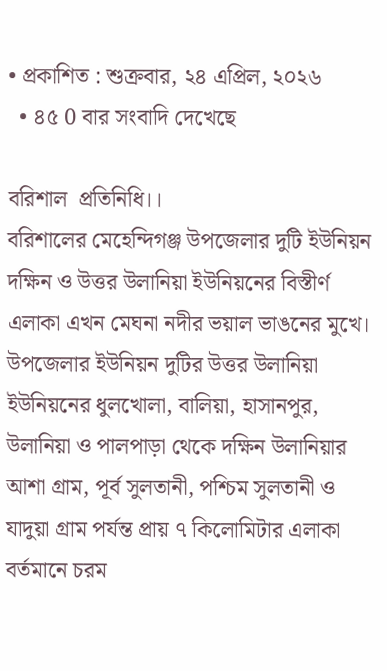• প্রকাশিত : শুক্রবার, ২৪ এপ্রিল, ২০২৬
  • ৪৫ 0 বার সংবাদি দেখেছে

বরিশাল  প্রতিনিধি।।
বরিশালের মেহেন্দিগঞ্জ উপজেলার দুটি ইউনিয়ন দক্ষিন ও উত্তর উলানিয়া ইউনিয়নের বিস্তীর্ণ এলাকা এখন মেঘনা নদীর ভয়াল ভাঙনের মুখে।
উপজেলার ইউনিয়ন দুটির উত্তর উলানিয়া ইউনিয়নের ধুলখোলা, বালিয়া, হাসানপুর, উলানিয়া ও পালপাড়া থেকে দক্ষিন উলানিয়ার আশা গ্রাম, পূর্ব সুলতানী, পশ্চিম সুলতানী ও যাদুয়া গ্রাম পর্যন্ত প্রায় ৭ কিলোমিটার এলাকা বর্তমানে চরম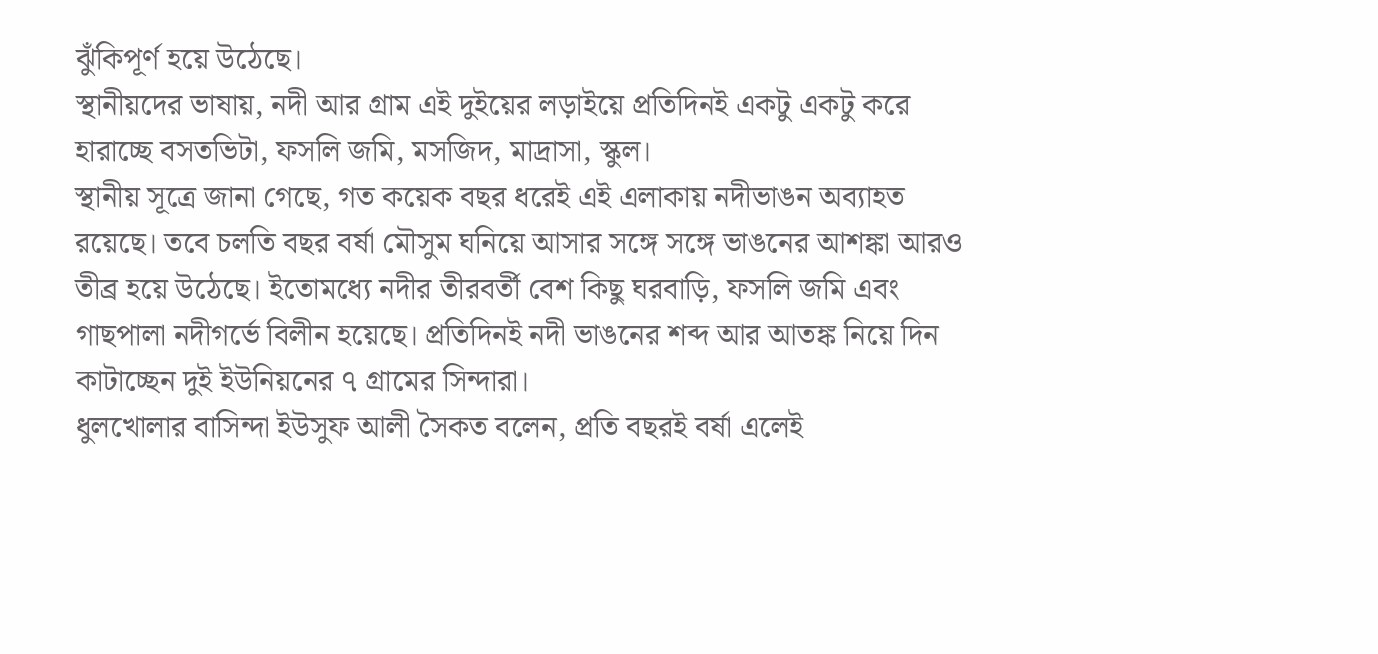ঝুঁকিপূর্ণ হয়ে উঠেছে।
স্থানীয়দের ভাষায়, নদী আর গ্রাম এই দুইয়ের লড়াইয়ে প্রতিদিনই একটু একটু করে হারাচ্ছে বসতভিটা, ফসলি জমি, মসজিদ, মাদ্রাসা, স্কুল।
স্থানীয় সূত্রে জানা গেছে, গত কয়েক বছর ধরেই এই এলাকায় নদীভাঙন অব্যাহত রয়েছে। তবে চলতি বছর বর্ষা মৌসুম ঘনিয়ে আসার সঙ্গে সঙ্গে ভাঙনের আশঙ্কা আরও তীব্র হয়ে উঠেছে। ইতোমধ্যে নদীর তীরবর্তী বেশ কিছু ঘরবাড়ি, ফসলি জমি এবং গাছপালা নদীগর্ভে বিলীন হয়েছে। প্রতিদিনই নদী ভাঙনের শব্দ আর আতঙ্ক নিয়ে দিন কাটাচ্ছেন দুই ইউনিয়নের ৭ গ্রামের সিন্দারা।
ধুলখোলার বাসিন্দা ইউসুফ আলী সৈকত বলেন, প্রতি বছরই বর্ষা এলেই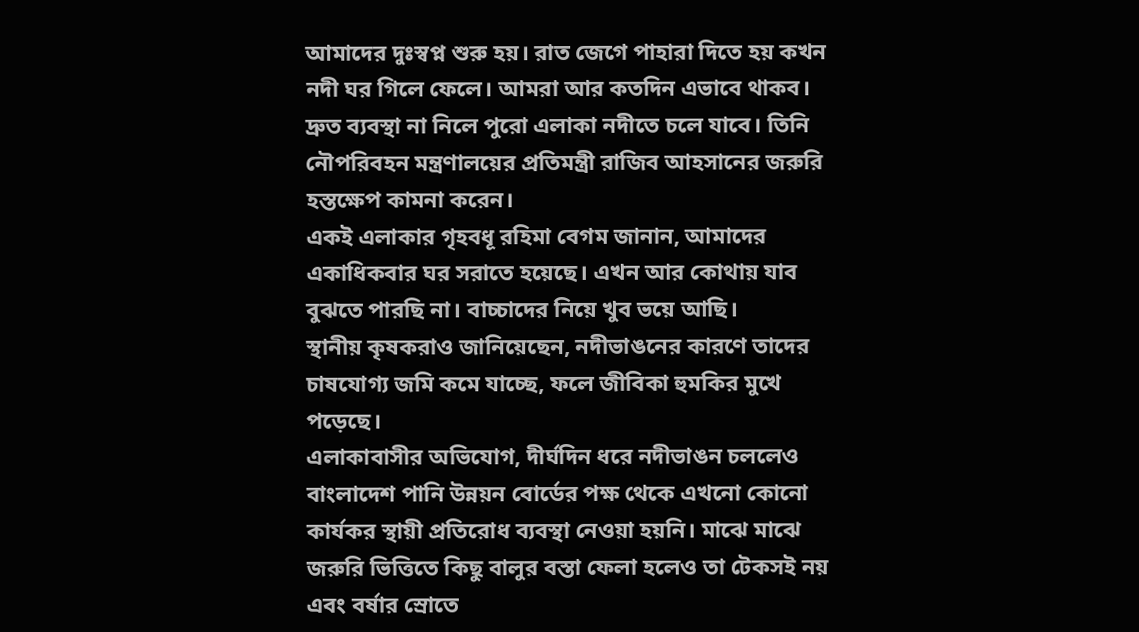আমাদের দুঃস্বপ্ন শুরু হয়। রাত জেগে পাহারা দিতে হয় কখন নদী ঘর গিলে ফেলে। আমরা আর কতদিন এভাবে থাকব। দ্রুত ব্যবস্থা না নিলে পুরো এলাকা নদীতে চলে যাবে। তিনি নৌপরিবহন মন্ত্রণালয়ের প্রতিমন্ত্রী রাজিব আহসানের জরুরি হস্তক্ষেপ কামনা করেন।
একই এলাকার গৃহবধূ রহিমা বেগম জানান, আমাদের একাধিকবার ঘর সরাতে হয়েছে। এখন আর কোথায় যাব বুঝতে পারছি না। বাচ্চাদের নিয়ে খুব ভয়ে আছি।
স্থানীয় কৃষকরাও জানিয়েছেন, নদীভাঙনের কারণে তাদের চাষযোগ্য জমি কমে যাচ্ছে, ফলে জীবিকা হুমকির মুখে পড়েছে।
এলাকাবাসীর অভিযোগ, দীর্ঘদিন ধরে নদীভাঙন চললেও বাংলাদেশ পানি উন্নয়ন বোর্ডের পক্ষ থেকে এখনো কোনো কার্যকর স্থায়ী প্রতিরোধ ব্যবস্থা নেওয়া হয়নি। মাঝে মাঝে জরুরি ভিত্তিতে কিছু বালুর বস্তা ফেলা হলেও তা টেকসই নয় এবং বর্ষার স্রোতে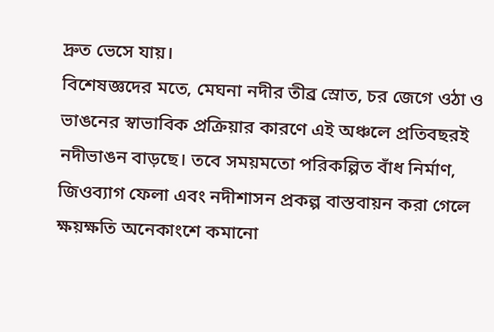দ্রুত ভেসে যায়।
বিশেষজ্ঞদের মতে, মেঘনা নদীর তীব্র স্রোত, চর জেগে ওঠা ও ভাঙনের স্বাভাবিক প্রক্রিয়ার কারণে এই অঞ্চলে প্রতিবছরই নদীভাঙন বাড়ছে। তবে সময়মতো পরিকল্পিত বাঁধ নির্মাণ, জিওব্যাগ ফেলা এবং নদীশাসন প্রকল্প বাস্তবায়ন করা গেলে ক্ষয়ক্ষতি অনেকাংশে কমানো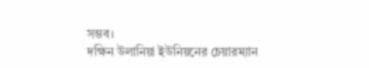সম্ভব।
দক্ষিন উলানিয়া ইউনিয়নের চেয়ারম্যান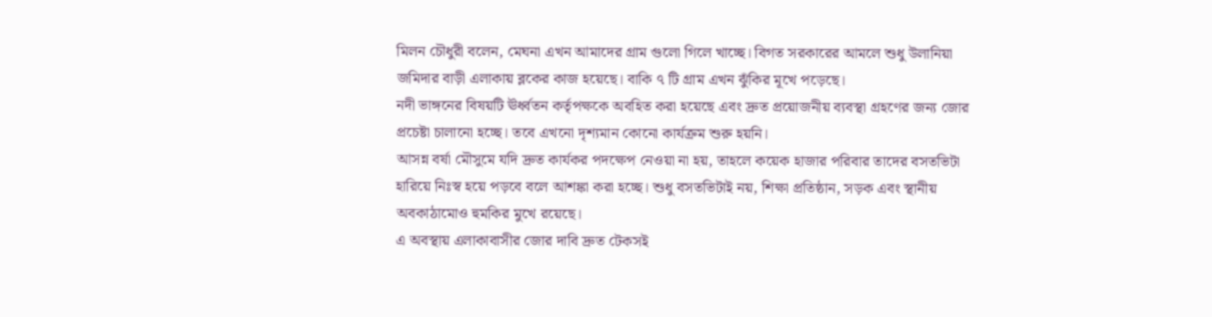মিলন চৌধুরী বলেন, মেঘনা এখন আমাদের গ্রাম গুলো গিলে খাচ্ছে। বিগত সরকারের আমলে শুধু উলানিয়া জমিদার বাড়ী এলাকায় ব্লকের কাজ হয়েছে। বাকি ৭ টি গ্রাম এখন ঝুঁকির মূখে পড়েছে।
নদী ভাঙ্গনের বিষয়টি ঊর্ধ্বতন কর্তৃপক্ষকে অবহিত করা হয়েছে এবং দ্রুত প্রয়োজনীয় ব্যবস্থা গ্রহণের জন্য জোর প্রচেষ্টা চালানো হচ্ছে। তবে এখনো দৃশ্যমান কোনো কার্যক্রম শুরু হয়নি।
আসন্ন বর্ষা মৌসুমে যদি দ্রুত কার্যকর পদক্ষেপ নেওয়া না হয়, তাহলে কয়েক হাজার পরিবার তাদের বসতভিটা হারিয়ে নিঃস্ব হয়ে পড়বে বলে আশঙ্কা করা হচ্ছে। শুধু বসতভিটাই নয়, শিক্ষা প্রতিষ্ঠান, সড়ক এবং স্থানীয় অবকাঠামোও হুমকির মুখে রয়েছে।
এ অবস্থায় এলাকাবাসীর জোর দাবি দ্রুত টেকসই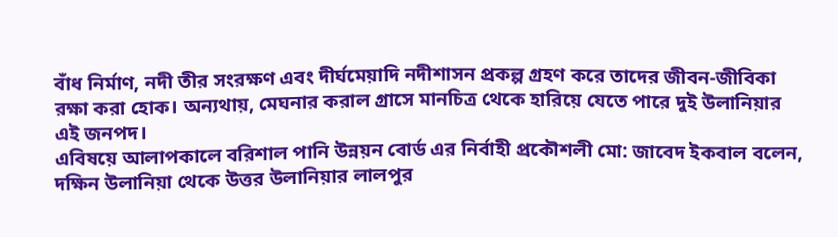বাঁধ নির্মাণ, নদী তীর সংরক্ষণ এবং দীর্ঘমেয়াদি নদীশাসন প্রকল্প গ্রহণ করে তাদের জীবন-জীবিকা রক্ষা করা হোক। অন্যথায়, মেঘনার করাল গ্রাসে মানচিত্র থেকে হারিয়ে যেতে পারে দুই উলানিয়ার এই জনপদ।
এবিষয়ে আলাপকালে বরিশাল পানি উন্নয়ন বোর্ড এর নির্বাহী প্রকৌশলী মো: জাবেদ ইকবাল বলেন, দক্ষিন উলানিয়া থেকে উত্তর উলানিয়ার লালপুর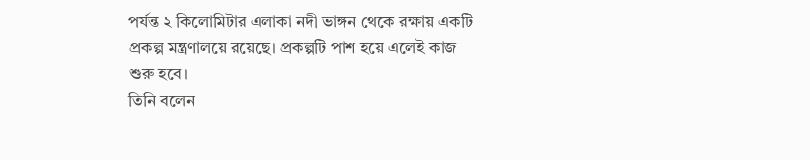পর্যন্ত ২ কিলোমিটার এলাকা নদী ভাঙ্গন থেকে রক্ষায় একটি প্রকল্প মন্ত্রণালয়ে রয়েছে। প্রকল্পটি পাশ হয়ে এলেই কাজ শুরু হবে।
তিনি বলেন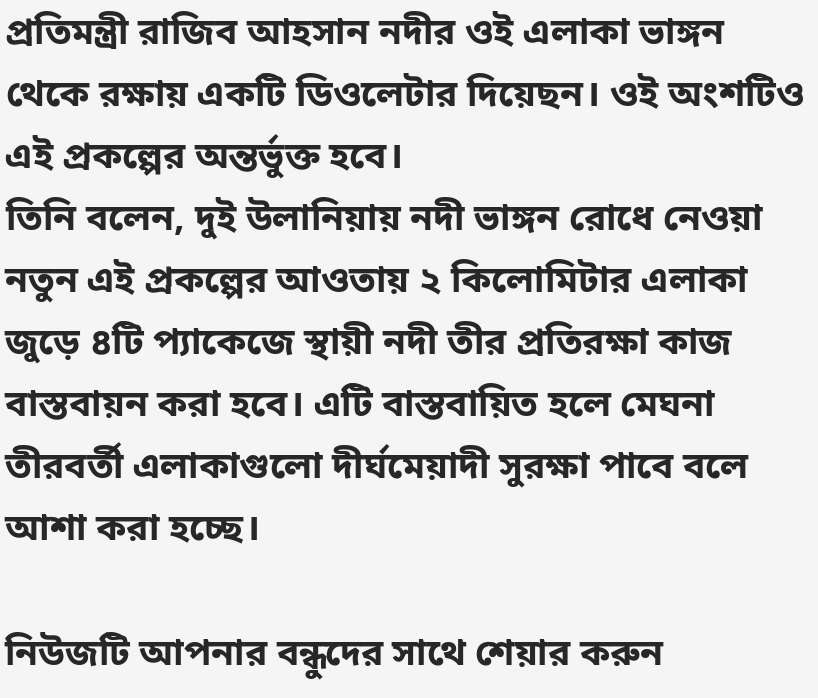প্রতিমন্ত্রী রাজিব আহসান নদীর ওই এলাকা ভাঙ্গন থেকে রক্ষায় একটি ডিওলেটার দিয়েছন। ওই অংশটিও এই প্রকল্পের অন্তর্ভুক্ত হবে।
তিনি বলেন, দুই উলানিয়ায় নদী ভাঙ্গন রোধে নেওয়া নতুন এই প্রকল্পের আওতায় ২ কিলোমিটার এলাকা জুড়ে ৪টি প্যাকেজে স্থায়ী নদী তীর প্রতিরক্ষা কাজ বাস্তবায়ন করা হবে। এটি বাস্তবায়িত হলে মেঘনা তীরবর্তী এলাকাগুলো দীর্ঘমেয়াদী সুরক্ষা পাবে বলে আশা করা হচ্ছে।

নিউজটি আপনার বন্ধুদের সাথে শেয়ার করুন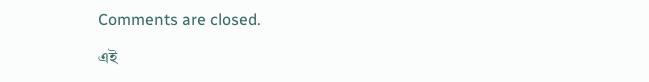Comments are closed.

এই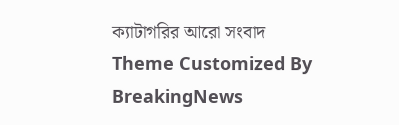ক্যাটাগরির ‍আরো সংবাদ
Theme Customized By BreakingNews